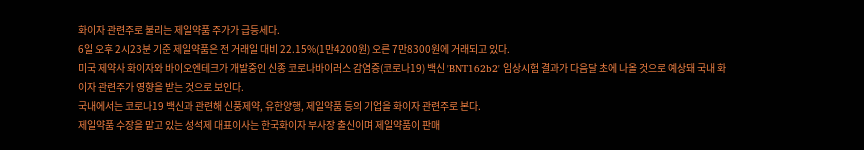화이자 관련주로 불리는 제일약품 주가가 급등세다.
6일 오후 2시23분 기준 제일약품은 전 거래일 대비 22.15%(1만4200원) 오른 7만8300원에 거래되고 있다.
미국 제약사 화이자와 바이오엔테크가 개발중인 신종 코로나바이러스 감염증(코로나19) 백신 'BNT162b2' 임상시험 결과가 다음달 초에 나올 것으로 예상돼 국내 화이자 관련주가 영향을 받는 것으로 보인다.
국내에서는 코로나19 백신과 관련해 신풍제약, 유한양행, 제일약품 등의 기업을 화이자 관련주로 본다.
제일약품 수장을 맡고 있는 성석제 대표이사는 한국화이자 부사장 출신이며 제일약품이 판매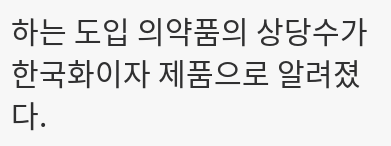하는 도입 의약품의 상당수가 한국화이자 제품으로 알려졌다.